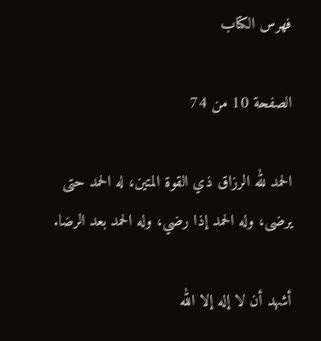فهرس الكتاب

الصفحة 10 من 74

الحمد لله الرزاق ذي القوة المتين، له الحمد حتى يرضى، وله الحمد إذا رضي، وله الحمد بعد الرضا.

أشهد أن لا إله إلا الله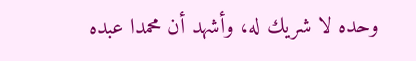وحده لا شريك له، وأشهد أن محمدا عبده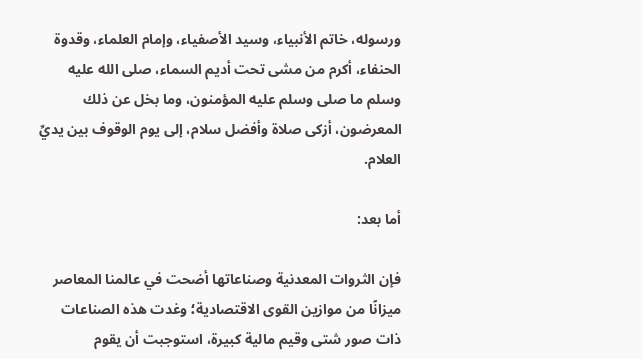ورسوله، خاتم الأنبياء، وسيد الأصفياء، وإمام العلماء، وقدوة الحنفاء، أكرم من مشى تحت أديم السماء، صلى الله عليه وسلم ما صلى وسلم عليه المؤمنون، وما بخل عن ذلك المعرضون، أزكى صلاة وأفضل سلام، إلى يوم الوقوف بين يديِّ العلام.

أما بعد:

فإن الثروات المعدنية وصناعاتها أضحت في عالمنا المعاصر ميزانًا من موازين القوى الاقتصادية؛ وغدت هذه الصناعات ذات صور شتى وقيم مالية كبيرة، استوجبت أن يقوم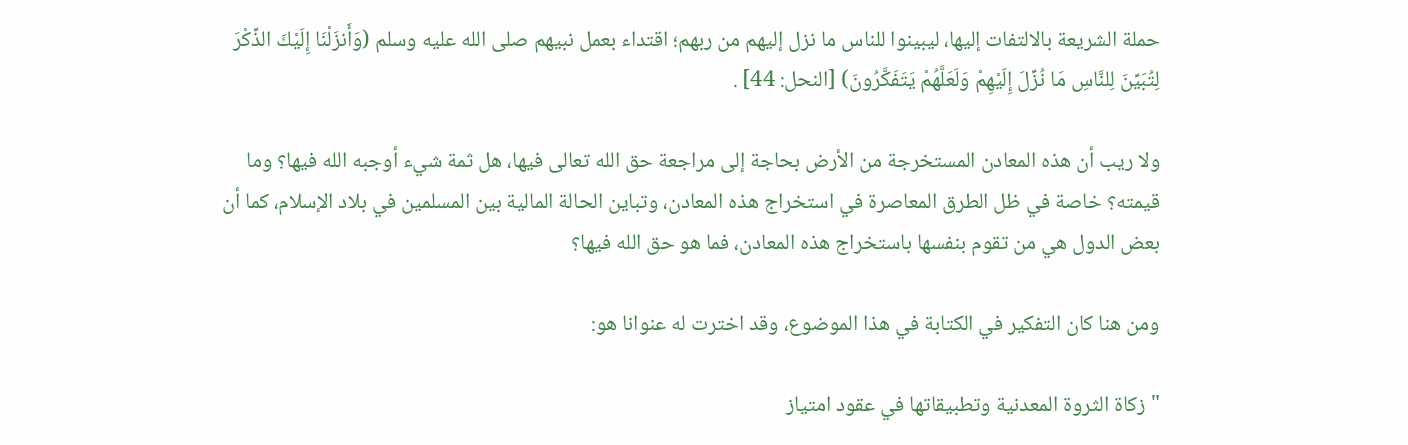حملة الشريعة بالالتفات إليها، ليبينوا للناس ما نزل إليهم من ربهم؛ اقتداء بعمل نبيهم صلى الله عليه وسلم (وَأَنزَلْنَا إِلَيْكَ الذِّكْرَ لِتُبَيِّنَ لِلنَّاسِ مَا نُزِّلَ إِلَيْهِمْ وَلَعَلَّهُمْ يَتَفَكَّرُونَ) [النحل: 44] .

ولا ريب أن هذه المعادن المستخرجة من الأرض بحاجة إلى مراجعة حق الله تعالى فيها، هل ثمة شيء أوجبه الله فيها؟ وما قيمته؟ خاصة في ظل الطرق المعاصرة في استخراج هذه المعادن، وتباين الحالة المالية بين المسلمين في بلاد الإسلام، كما أن بعض الدول هي من تقوم بنفسها باستخراج هذه المعادن، فما هو حق الله فيها؟

ومن هنا كان التفكير في الكتابة في هذا الموضوع، وقد اخترت له عنوانا هو:

"زكاة الثروة المعدنية وتطبيقاتها في عقود امتياز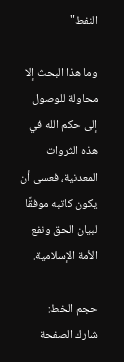النفط"

وما هذا البحث إلا محاولة للوصول إلى حكم الله في هذه الثروات المعدنية، فعسى أن يكون كاتبه موفقًا لبيان الحق ونفع الأمة الإسلامية.

حجم الخط:
شارك الصفحة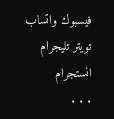فيسبوك واتساب تويتر تليجرام انستجرام
. . .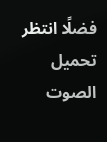فضلًا انتظر تحميل الصوت